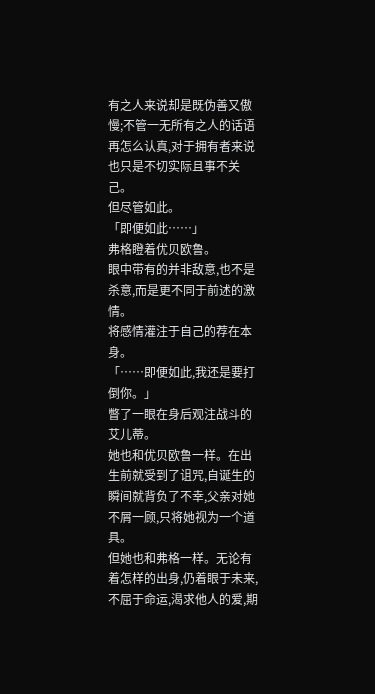有之人来说却是既伪善又傲慢;不管一无所有之人的话语再怎么认真,对于拥有者来说也只是不切实际且事不关己。
但尽管如此。
「即便如此……」
弗格瞪着优贝欧鲁。
眼中带有的并非敌意,也不是杀意,而是更不同于前述的激情。
将感情灌注于自己的荐在本身。
「……即便如此,我还是要打倒你。」
瞥了一眼在身后观注战斗的艾儿蒂。
她也和优贝欧鲁一样。在出生前就受到了诅咒,自诞生的瞬间就背负了不幸,父亲对她不屑一顾,只将她视为一个道具。
但她也和弗格一样。无论有着怎样的出身,仍着眼于未来,不屈于命运,渴求他人的爱,期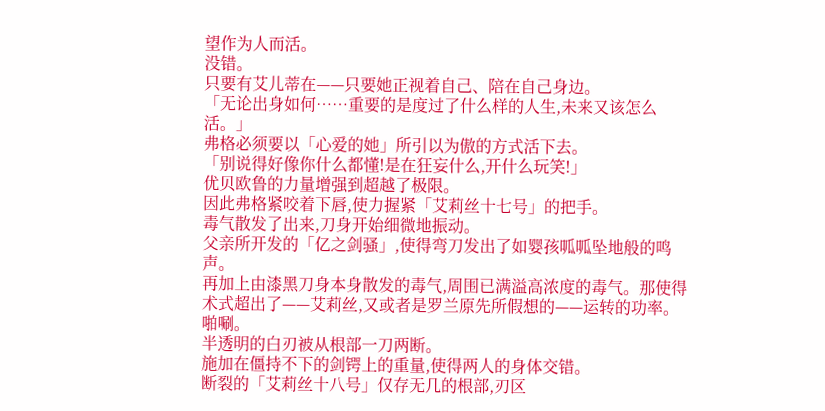望作为人而活。
没错。
只要有艾儿蒂在——只要她正视着自己、陪在自己身边。
「无论出身如何……重要的是度过了什么样的人生,未来又该怎么活。」
弗格必须要以「心爱的她」所引以为傲的方式活下去。
「别说得好像你什么都懂!是在狂妄什么,开什么玩笑!」
优贝欧鲁的力量增强到超越了极限。
因此弗格紧咬着下唇,使力握紧「艾莉丝十七号」的把手。
毒气散发了出来,刀身开始细微地振动。
父亲所开发的「亿之剑骚」,使得弯刀发出了如婴孩呱呱坠地般的鸣声。
再加上由漆黑刀身本身散发的毒气,周围已满溢高浓度的毒气。那使得术式超出了——艾莉丝,又或者是罗兰原先所假想的——运转的功率。
啪唰。
半透明的白刃被从根部一刀两断。
施加在僵持不下的剑锷上的重量,使得两人的身体交错。
断裂的「艾莉丝十八号」仅存无几的根部,刃区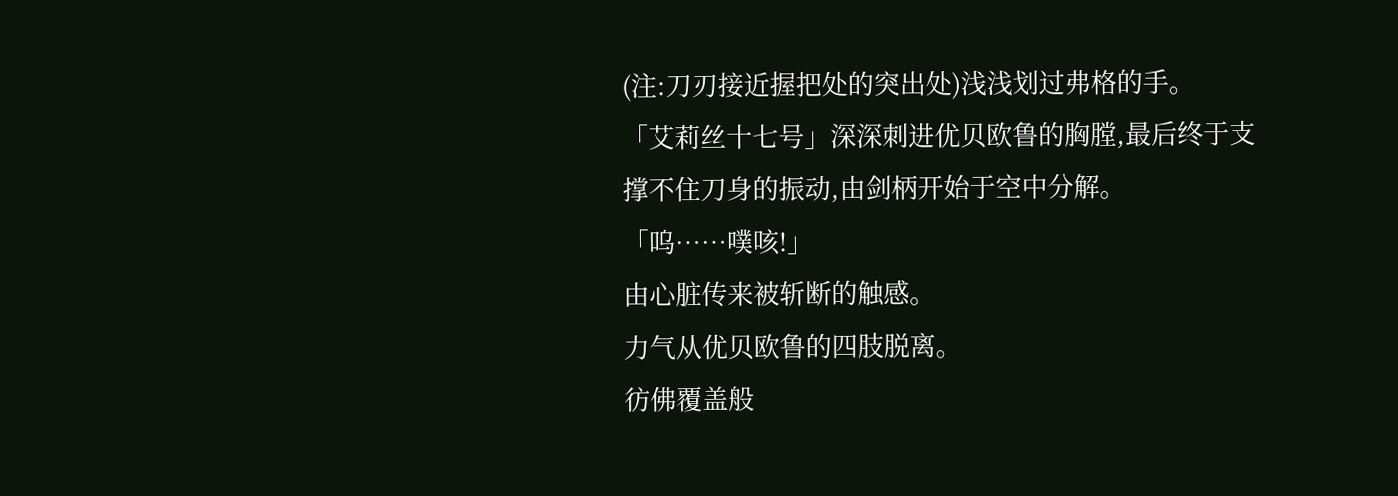(注:刀刃接近握把处的突出处)浅浅划过弗格的手。
「艾莉丝十七号」深深刺进优贝欧鲁的胸膛,最后终于支撑不住刀身的振动,由剑柄开始于空中分解。
「呜……噗咳!」
由心脏传来被斩断的触感。
力气从优贝欧鲁的四肢脱离。
彷佛覆盖般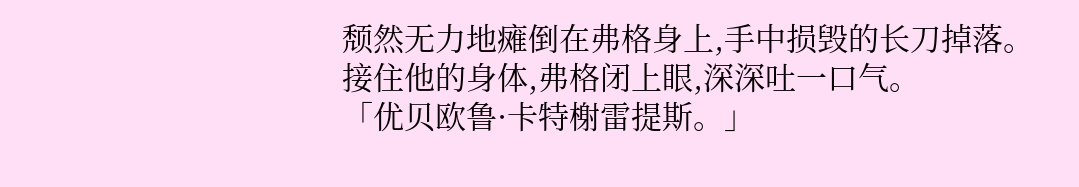颓然无力地瘫倒在弗格身上,手中损毁的长刀掉落。
接住他的身体,弗格闭上眼,深深吐一口气。
「优贝欧鲁·卡特榭雷提斯。」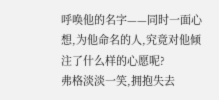呼唤他的名字——同时一面心想,为他命名的人,究竟对他倾注了什么样的心愿呢?
弗格淡淡一笑,拥抱失去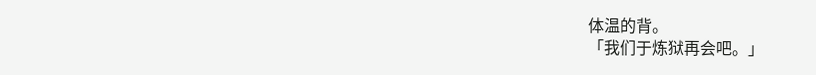体温的背。
「我们于炼狱再会吧。」